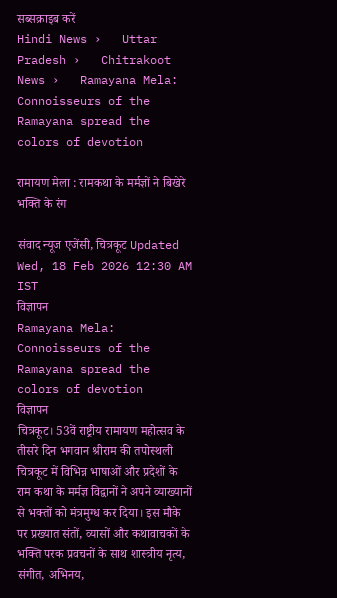सब्सक्राइब करें
Hindi News ›   Uttar Pradesh ›   Chitrakoot News ›   Ramayana Mela: Connoisseurs of the Ramayana spread the colors of devotion

रामायण मेला : रामकथा के मर्मज्ञों ने बिखेरे भक्ति के रंग

संवाद न्यूज एजेंसी, चित्रकूट Updated Wed, 18 Feb 2026 12:30 AM IST
विज्ञापन
Ramayana Mela: Connoisseurs of the Ramayana spread the colors of devotion
विज्ञापन
चित्रकूट। 53वें राष्ट्रीय रामायण महोत्सव के तीसरे दिन भगवान श्रीराम की तपोस्थली चित्रकूट में विभिन्न भाषाओं और प्रदेशों के राम कथा के मर्मज्ञ विद्वानों ने अपने व्याख्यानों से भक्तों को मंत्रमुग्ध कर दिया। इस मौके पर प्रख्यात संतों, व्यासों और कथावाचकों के भक्ति परक प्रवचनों के साथ शास्त्रीय नृत्य, संगीत, अभिनय,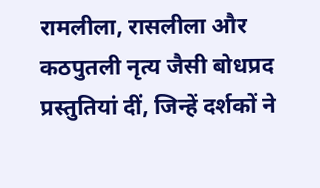रामलीला, रासलीला और कठपुतली नृत्य जैसी बोधप्रद प्रस्तुतियां दीं, जिन्हें दर्शकों ने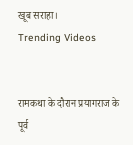खूब सराहा।
Trending Videos


रामकथा के दौरान प्रयागराज के पूर्व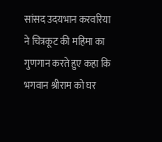सांसद उदयभान करवरिया ने चित्रकूट की महिमा का गुणगान करते हुए कहा कि भगवान श्रीराम को घर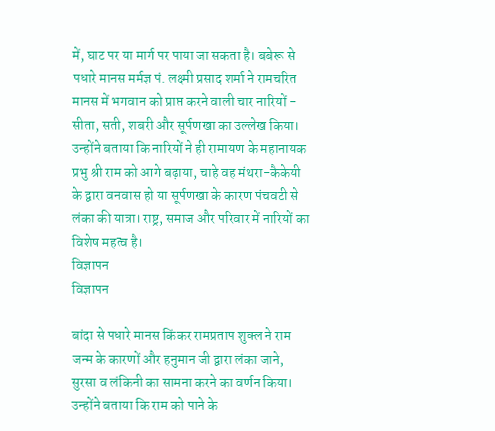में, घाट पर या मार्ग पर पाया जा सकता है। बबेरू से पधारे मानस मर्मज्ञ पं. लक्ष्मी प्रसाद शर्मा ने रामचरित मानस में भगवान को प्राप्त करने वाली चार नारियों - सीता, सती, शबरी और सूर्पणखा का उल्लेख किया। उन्होंने बताया कि नारियों ने ही रामायण के महानायक प्रभु श्री राम को आगे बढ़ाया, चाहे वह मंथरा-कैकेयी के द्वारा वनवास हो या सूर्पणखा के कारण पंचवटी से लंका की यात्रा। राष्ट्र, समाज और परिवार में नारियों का विशेष महत्व है।
विज्ञापन
विज्ञापन

बांदा से पधारे मानस किंकर रामप्रताप शुक्ल ने राम जन्म के कारणों और हनुमान जी द्वारा लंका जाने, सुरसा व लंकिनी का सामना करने का वर्णन किया। उन्होंने बताया कि राम को पाने के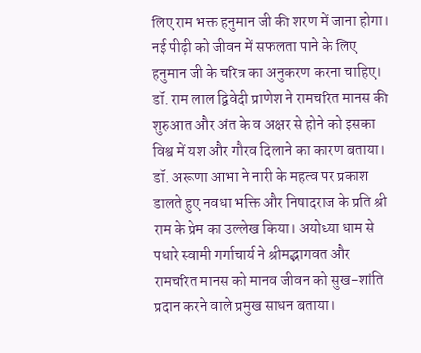लिए राम भक्त हनुमान जी की शरण में जाना होगा। नई पीढ़ी को जीवन में सफलता पाने के लिए हनुमान जी के चरित्र का अनुकरण करना चाहिए। डॉ. राम लाल द्विवेदी प्राणेश ने रामचरित मानस की शुरुआत और अंत के व अक्षर से होने को इसका विश्व में यश और गौरव दिलाने का कारण बताया। डॉ. अरूणा आभा ने नारी के महत्व पर प्रकाश डालते हुए नवधा भक्ति और निषादराज के प्रति श्री राम के प्रेम का उल्लेख किया। अयोध्या धाम से पधारे स्वामी गर्गाचार्य ने श्रीमद्भागवत और रामचरित मानस को मानव जीवन को सुख-शांति प्रदान करने वाले प्रमुख साधन बताया।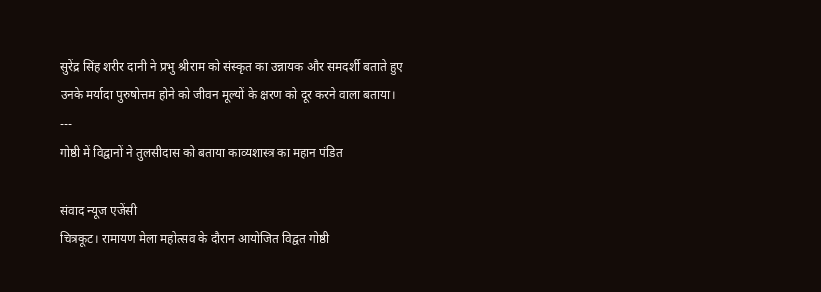सुरेंद्र सिंह शरीर दानी ने प्रभु श्रीराम को संस्कृत का उन्नायक और समदर्शी बताते हुए उनके मर्यादा पुरुषोत्तम होने को जीवन मूल्यों के क्षरण को दूर करने वाला बताया।
---
गोष्ठी में विद्वानों ने तुलसीदास को बताया काव्यशास्त्र का महान पंडित

संवाद न्यूज एजेंसी
चित्रकूट। रामायण मेला महोत्सव के दौरान आयोजित विद्वत गोष्ठी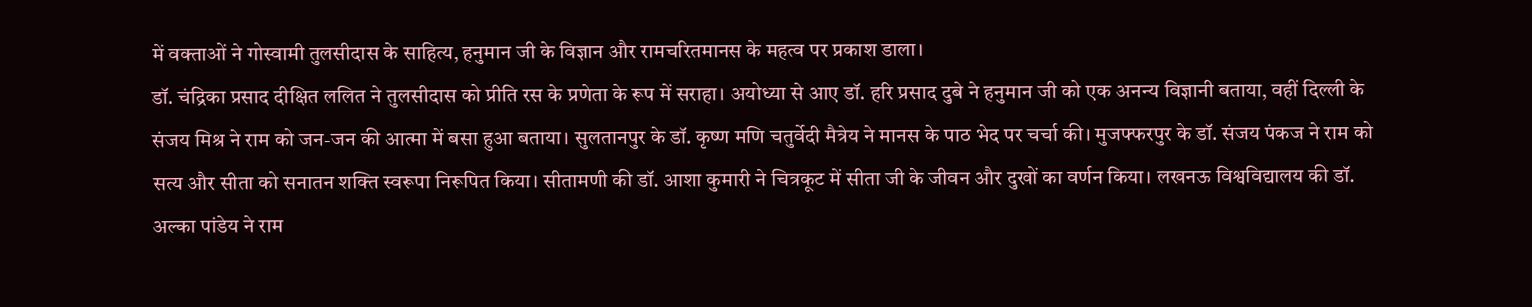में वक्ताओं ने गोस्वामी तुलसीदास के साहित्य, हनुमान जी के विज्ञान और रामचरितमानस के महत्व पर प्रकाश डाला।
डॉ. चंद्रिका प्रसाद दीक्षित ललित ने तुलसीदास को प्रीति रस के प्रणेता के रूप में सराहा। अयोध्या से आए डॉ. हरि प्रसाद दुबे ने हनुमान जी को एक अनन्य विज्ञानी बताया, वहीं दिल्ली के संजय मिश्र ने राम को जन-जन की आत्मा में बसा हुआ बताया। सुलतानपुर के डॉ. कृष्ण मणि चतुर्वेदी मैत्रेय ने मानस के पाठ भेद पर चर्चा की। मुजफ्फरपुर के डॉ. संजय पंकज ने राम को सत्य और सीता को सनातन शक्ति स्वरूपा निरूपित किया। सीतामणी की डॉ. आशा कुमारी ने चित्रकूट में सीता जी के जीवन और दुखों का वर्णन किया। लखनऊ विश्वविद्यालय की डॉ. अल्का पांडेय ने राम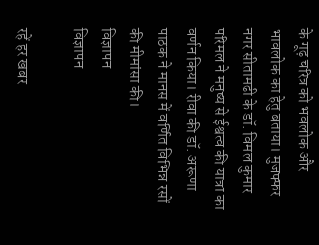के गूढ़ चरित्र को भवलोक और भावलोक का हेतु बताया। मुजफ्फर नगर सीतामढी के डॉ. विमल कुमार परिमल ने मनुष्य से ईश्वत्व की यात्रा का वर्णन किया। रीवा की डॉ. अरूणा पाठक ने मानस में वर्णित विभिन्न रसों की मीमांसा की।
विज्ञापन
विज्ञापन

रहें हर खबर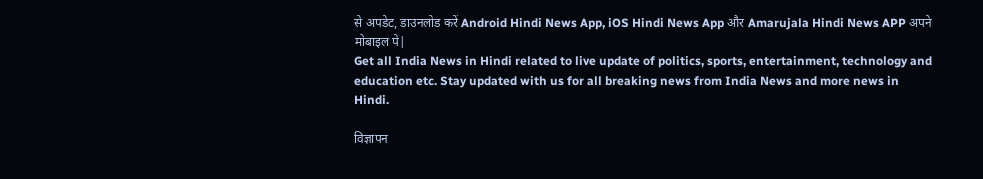से अपडेट, डाउनलोड करें Android Hindi News App, iOS Hindi News App और Amarujala Hindi News APP अपने मोबाइल पे|
Get all India News in Hindi related to live update of politics, sports, entertainment, technology and education etc. Stay updated with us for all breaking news from India News and more news in Hindi.

विज्ञापन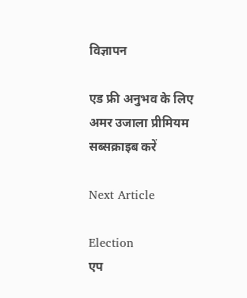विज्ञापन

एड फ्री अनुभव के लिए अमर उजाला प्रीमियम सब्सक्राइब करें

Next Article

Election
एप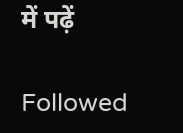में पढ़ें

Followed